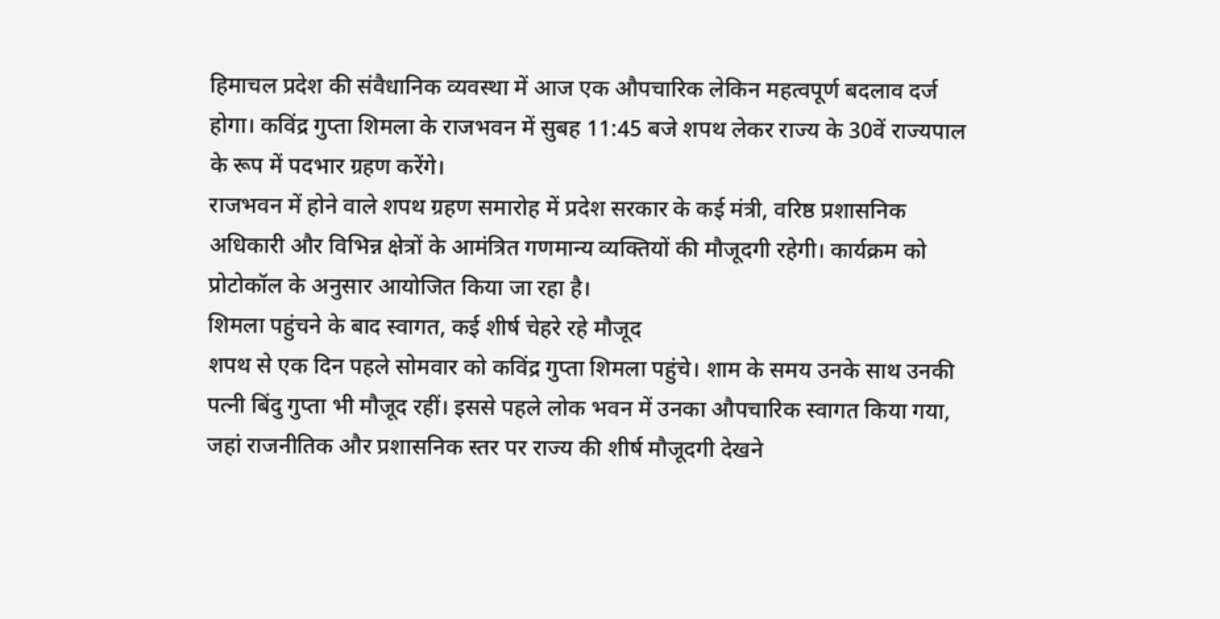हिमाचल प्रदेश की संवैधानिक व्यवस्था में आज एक औपचारिक लेकिन महत्वपूर्ण बदलाव दर्ज होगा। कविंद्र गुप्ता शिमला के राजभवन में सुबह 11:45 बजे शपथ लेकर राज्य के 30वें राज्यपाल के रूप में पदभार ग्रहण करेंगे।
राजभवन में होने वाले शपथ ग्रहण समारोह में प्रदेश सरकार के कई मंत्री, वरिष्ठ प्रशासनिक अधिकारी और विभिन्न क्षेत्रों के आमंत्रित गणमान्य व्यक्तियों की मौजूदगी रहेगी। कार्यक्रम को प्रोटोकॉल के अनुसार आयोजित किया जा रहा है।
शिमला पहुंचने के बाद स्वागत, कई शीर्ष चेहरे रहे मौजूद
शपथ से एक दिन पहले सोमवार को कविंद्र गुप्ता शिमला पहुंचे। शाम के समय उनके साथ उनकी पत्नी बिंदु गुप्ता भी मौजूद रहीं। इससे पहले लोक भवन में उनका औपचारिक स्वागत किया गया, जहां राजनीतिक और प्रशासनिक स्तर पर राज्य की शीर्ष मौजूदगी देखने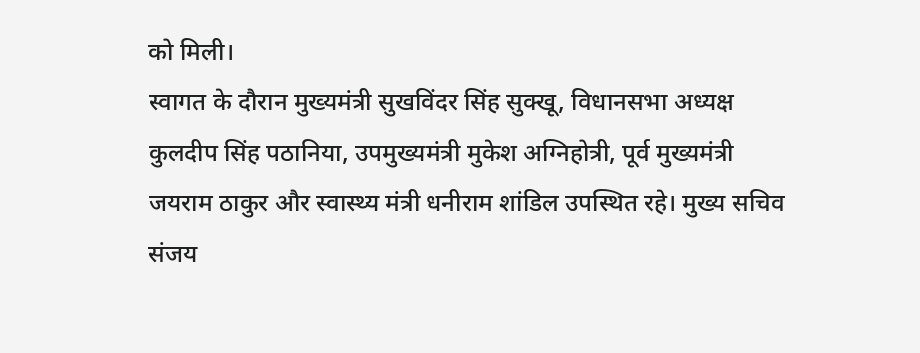को मिली।
स्वागत के दौरान मुख्यमंत्री सुखविंदर सिंह सुक्खू, विधानसभा अध्यक्ष कुलदीप सिंह पठानिया, उपमुख्यमंत्री मुकेश अग्निहोत्री, पूर्व मुख्यमंत्री जयराम ठाकुर और स्वास्थ्य मंत्री धनीराम शांडिल उपस्थित रहे। मुख्य सचिव संजय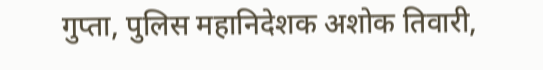गुप्ता, पुलिस महानिदेशक अशोक तिवारी,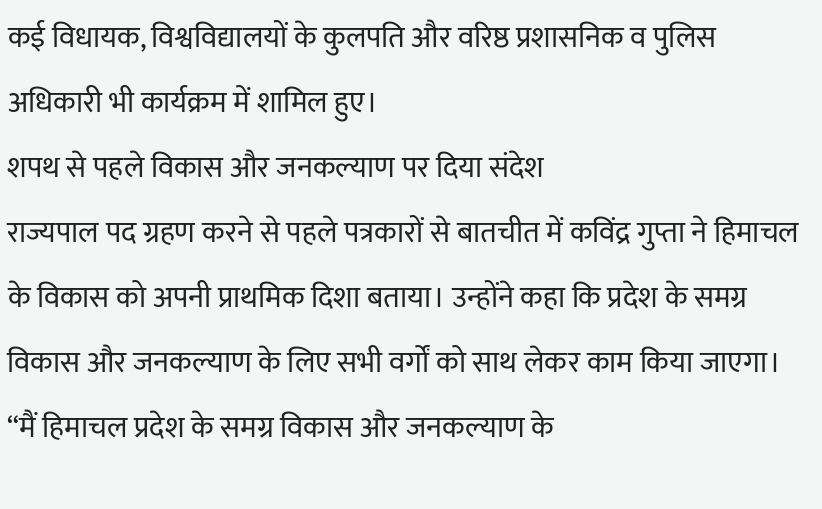कई विधायक, विश्वविद्यालयों के कुलपति और वरिष्ठ प्रशासनिक व पुलिस अधिकारी भी कार्यक्रम में शामिल हुए।
शपथ से पहले विकास और जनकल्याण पर दिया संदेश
राज्यपाल पद ग्रहण करने से पहले पत्रकारों से बातचीत में कविंद्र गुप्ता ने हिमाचल के विकास को अपनी प्राथमिक दिशा बताया। उन्होंने कहा कि प्रदेश के समग्र विकास और जनकल्याण के लिए सभी वर्गों को साथ लेकर काम किया जाएगा।
“मैं हिमाचल प्रदेश के समग्र विकास और जनकल्याण के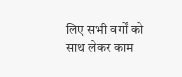लिए सभी वर्गों को साथ लेकर काम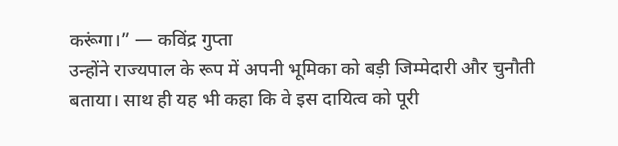करूंगा।” — कविंद्र गुप्ता
उन्होंने राज्यपाल के रूप में अपनी भूमिका को बड़ी जिम्मेदारी और चुनौती बताया। साथ ही यह भी कहा कि वे इस दायित्व को पूरी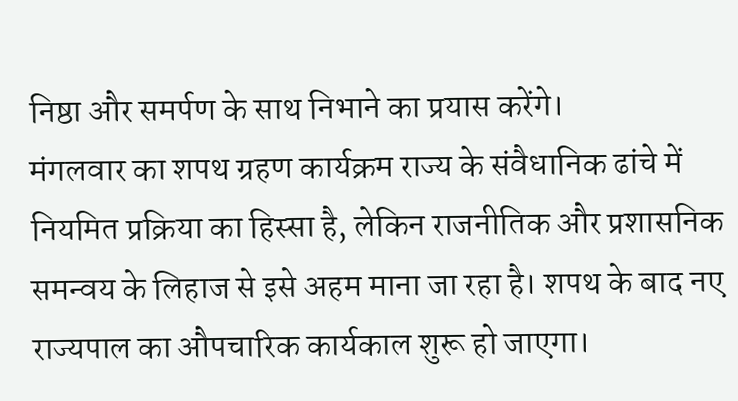निष्ठा और समर्पण के साथ निभाने का प्रयास करेंगे।
मंगलवार का शपथ ग्रहण कार्यक्रम राज्य के संवैधानिक ढांचे में नियमित प्रक्रिया का हिस्सा है, लेकिन राजनीतिक और प्रशासनिक समन्वय के लिहाज से इसे अहम माना जा रहा है। शपथ के बाद नए राज्यपाल का औपचारिक कार्यकाल शुरू हो जाएगा।